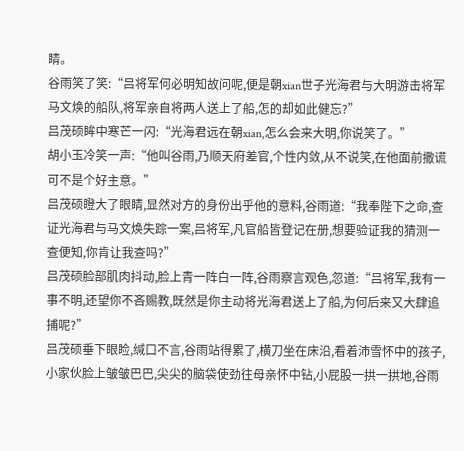睛。
谷雨笑了笑:“吕将军何必明知故问呢,便是朝xian世子光海君与大明游击将军马文焕的船队,将军亲自将两人送上了船,怎的却如此健忘?”
吕茂硕眸中寒芒一闪:“光海君远在朝xian,怎么会来大明,你说笑了。”
胡小玉冷笑一声:“他叫谷雨,乃顺天府差官,个性内敛,从不说笑,在他面前撒谎可不是个好主意。”
吕茂硕瞪大了眼睛,显然对方的身份出乎他的意料,谷雨道:“我奉陛下之命,查证光海君与马文焕失踪一案,吕将军,凡官船皆登记在册,想要验证我的猜测一查便知,你肯让我查吗?”
吕茂硕脸部肌肉抖动,脸上青一阵白一阵,谷雨察言观色,忽道:“吕将军,我有一事不明,还望你不吝赐教,既然是你主动将光海君送上了船,为何后来又大肆追捕呢?”
吕茂硕垂下眼睑,缄口不言,谷雨站得累了,横刀坐在床沿,看着沛雪怀中的孩子,小家伙脸上皱皱巴巴,尖尖的脑袋使劲往母亲怀中钻,小屁股一拱一拱地,谷雨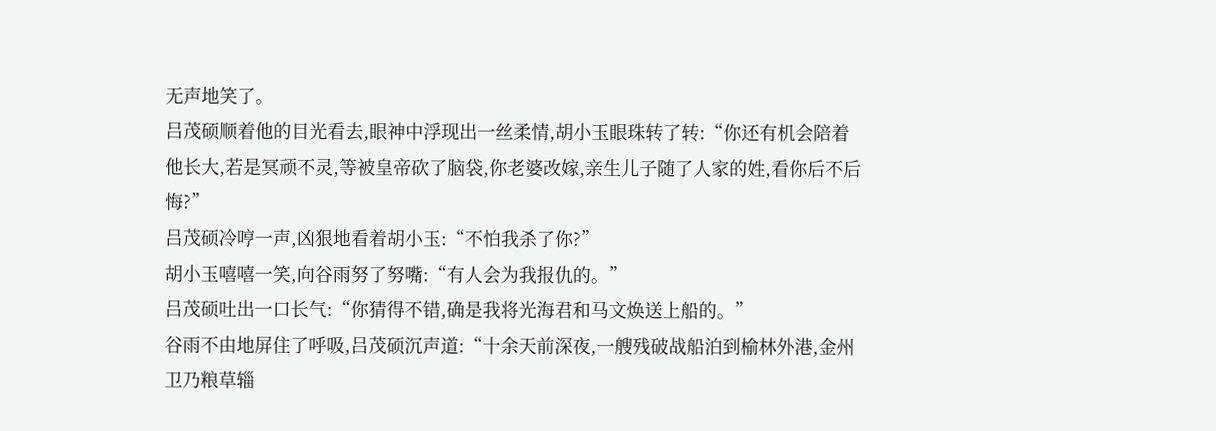无声地笑了。
吕茂硕顺着他的目光看去,眼神中浮现出一丝柔情,胡小玉眼珠转了转:“你还有机会陪着他长大,若是冥顽不灵,等被皇帝砍了脑袋,你老婆改嫁,亲生儿子随了人家的姓,看你后不后悔?”
吕茂硕冷哼一声,凶狠地看着胡小玉:“不怕我杀了你?”
胡小玉嘻嘻一笑,向谷雨努了努嘴:“有人会为我报仇的。”
吕茂硕吐出一口长气:“你猜得不错,确是我将光海君和马文焕送上船的。”
谷雨不由地屏住了呼吸,吕茂硕沉声道:“十余天前深夜,一艘残破战船泊到榆林外港,金州卫乃粮草辎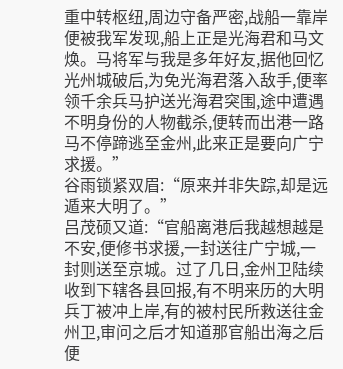重中转枢纽,周边守备严密,战船一靠岸便被我军发现,船上正是光海君和马文焕。马将军与我是多年好友,据他回忆光州城破后,为免光海君落入敌手,便率领千余兵马护送光海君突围,途中遭遇不明身份的人物截杀,便转而出港一路马不停蹄逃至金州,此来正是要向广宁求援。”
谷雨锁紧双眉:“原来并非失踪,却是远遁来大明了。”
吕茂硕又道:“官船离港后我越想越是不安,便修书求援,一封送往广宁城,一封则送至京城。过了几日,金州卫陆续收到下辖各县回报,有不明来历的大明兵丁被冲上岸,有的被村民所救送往金州卫,审问之后才知道那官船出海之后便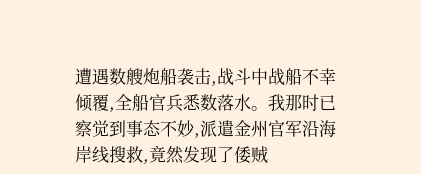遭遇数艘炮船袭击,战斗中战船不幸倾覆,全船官兵悉数落水。我那时已察觉到事态不妙,派遣金州官军沿海岸线搜救,竟然发现了倭贼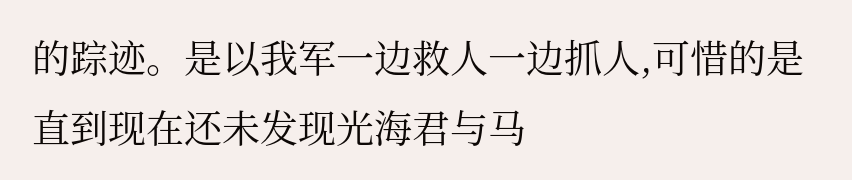的踪迹。是以我军一边救人一边抓人,可惜的是直到现在还未发现光海君与马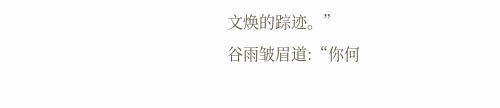文焕的踪迹。”
谷雨皱眉道:“你何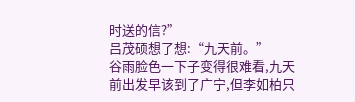时送的信?”
吕茂硕想了想:“九天前。”
谷雨脸色一下子变得很难看,九天前出发早该到了广宁,但李如柏只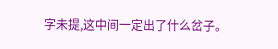字未提,这中间一定出了什么岔子。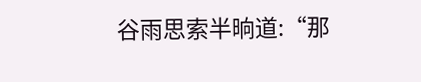谷雨思索半晌道:“那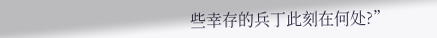些幸存的兵丁此刻在何处?”